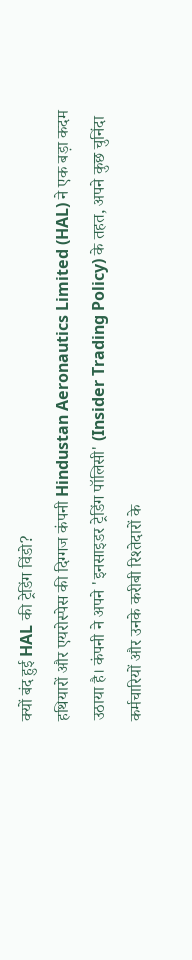क्यों बंद हुई HAL की ट्रेडिंग विंडो?
हथियारों और एयरोस्पेस की दिग्गज कंपनी Hindustan Aeronautics Limited (HAL) ने एक बड़ा कदम उठाया है। कंपनी ने अपने 'इनसाइडर ट्रेडिंग पॉलिसी' (Insider Trading Policy) के तहत, अपने कुछ चुनिंदा कर्मचारियों और उनके करीबी रिश्तेदारों के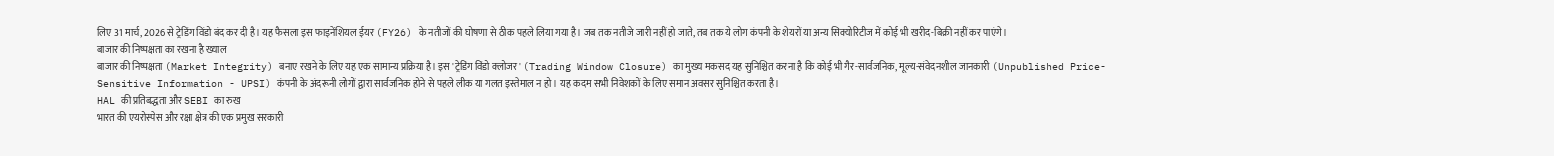लिए 31 मार्च, 2026 से ट्रेडिंग विंडो बंद कर दी है। यह फैसला इस फाइनेंशियल ईयर (FY26) के नतीजों की घोषणा से ठीक पहले लिया गया है। जब तक नतीजे जारी नहीं हो जाते, तब तक ये लोग कंपनी के शेयरों या अन्य सिक्योरिटीज में कोई भी खरीद-बिक्री नहीं कर पाएंगे।
बाजार की निष्पक्षता का रखना है ख्याल
बाजार की निष्पक्षता (Market Integrity) बनाए रखने के लिए यह एक सामान्य प्रक्रिया है। इस 'ट्रेडिंग विंडो क्लोजर' (Trading Window Closure) का मुख्य मकसद यह सुनिश्चित करना है कि कोई भी गैर-सार्वजनिक, मूल्य-संवेदनशील जानकारी (Unpublished Price-Sensitive Information - UPSI) कंपनी के अंदरूनी लोगों द्वारा सार्वजनिक होने से पहले लीक या गलत इस्तेमाल न हो। यह कदम सभी निवेशकों के लिए समान अवसर सुनिश्चित करता है।
HAL की प्रतिबद्धता और SEBI का रुख
भारत की एयरोस्पेस और रक्षा क्षेत्र की एक प्रमुख सरकारी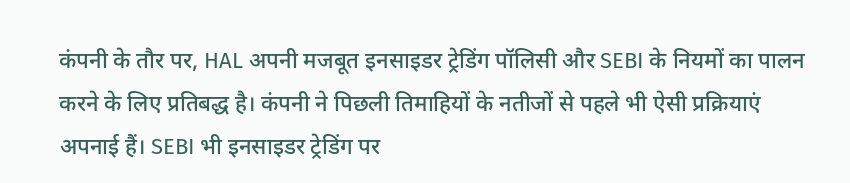कंपनी के तौर पर, HAL अपनी मजबूत इनसाइडर ट्रेडिंग पॉलिसी और SEBI के नियमों का पालन करने के लिए प्रतिबद्ध है। कंपनी ने पिछली तिमाहियों के नतीजों से पहले भी ऐसी प्रक्रियाएं अपनाई हैं। SEBI भी इनसाइडर ट्रेडिंग पर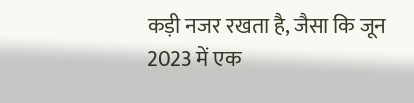कड़ी नजर रखता है, जैसा कि जून 2023 में एक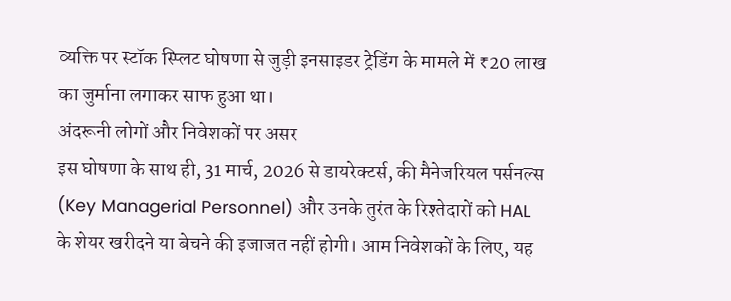व्यक्ति पर स्टॉक स्प्लिट घोषणा से जुड़ी इनसाइडर ट्रेडिंग के मामले में ₹20 लाख का जुर्माना लगाकर साफ हुआ था।
अंदरूनी लोगों और निवेशकों पर असर
इस घोषणा के साथ ही, 31 मार्च, 2026 से डायरेक्टर्स, की मैनेजरियल पर्सनल्स (Key Managerial Personnel) और उनके तुरंत के रिश्तेदारों को HAL के शेयर खरीदने या बेचने की इजाजत नहीं होगी। आम निवेशकों के लिए, यह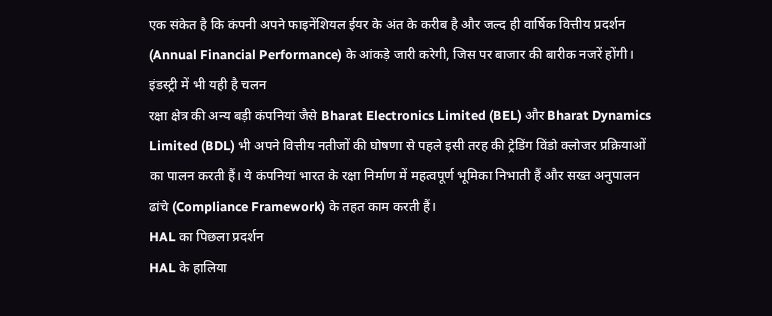एक संकेत है कि कंपनी अपने फाइनेंशियल ईयर के अंत के करीब है और जल्द ही वार्षिक वित्तीय प्रदर्शन (Annual Financial Performance) के आंकड़े जारी करेगी, जिस पर बाजार की बारीक नजरें होंगी।
इंडस्ट्री में भी यही है चलन
रक्षा क्षेत्र की अन्य बड़ी कंपनियां जैसे Bharat Electronics Limited (BEL) और Bharat Dynamics Limited (BDL) भी अपने वित्तीय नतीजों की घोषणा से पहले इसी तरह की ट्रेडिंग विंडो क्लोजर प्रक्रियाओं का पालन करती हैं। ये कंपनियां भारत के रक्षा निर्माण में महत्वपूर्ण भूमिका निभाती हैं और सख्त अनुपालन ढांचे (Compliance Framework) के तहत काम करती हैं।
HAL का पिछला प्रदर्शन
HAL के हालिया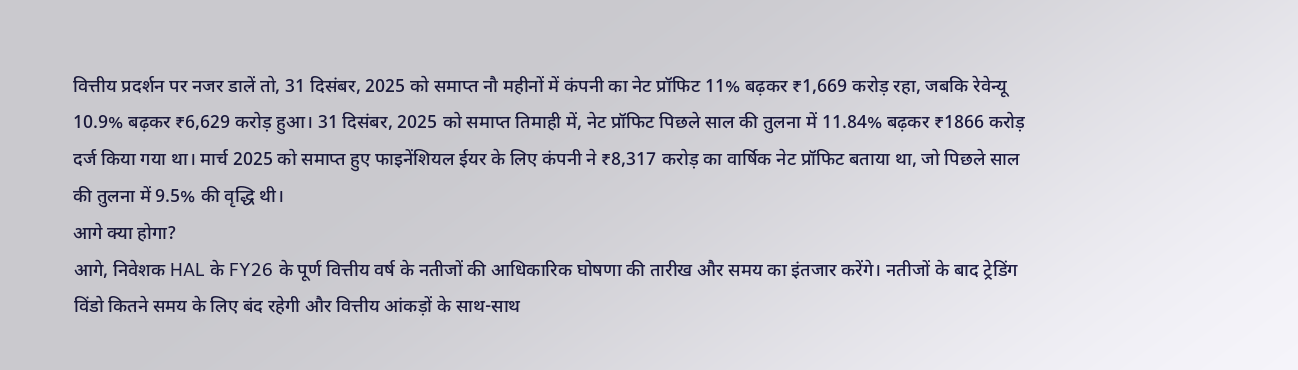वित्तीय प्रदर्शन पर नजर डालें तो, 31 दिसंबर, 2025 को समाप्त नौ महीनों में कंपनी का नेट प्रॉफिट 11% बढ़कर ₹1,669 करोड़ रहा, जबकि रेवेन्यू 10.9% बढ़कर ₹6,629 करोड़ हुआ। 31 दिसंबर, 2025 को समाप्त तिमाही में, नेट प्रॉफिट पिछले साल की तुलना में 11.84% बढ़कर ₹1866 करोड़ दर्ज किया गया था। मार्च 2025 को समाप्त हुए फाइनेंशियल ईयर के लिए कंपनी ने ₹8,317 करोड़ का वार्षिक नेट प्रॉफिट बताया था, जो पिछले साल की तुलना में 9.5% की वृद्धि थी।
आगे क्या होगा?
आगे, निवेशक HAL के FY26 के पूर्ण वित्तीय वर्ष के नतीजों की आधिकारिक घोषणा की तारीख और समय का इंतजार करेंगे। नतीजों के बाद ट्रेडिंग विंडो कितने समय के लिए बंद रहेगी और वित्तीय आंकड़ों के साथ-साथ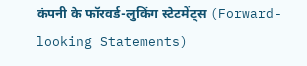कंपनी के फॉरवर्ड-लुकिंग स्टेटमेंट्स (Forward-looking Statements)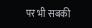पर भी सबकी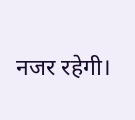नजर रहेगी।